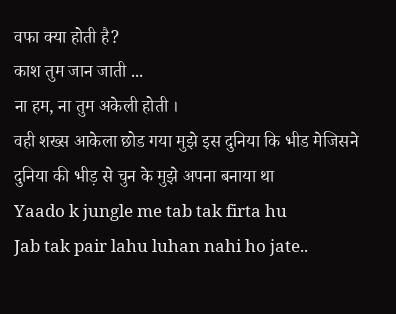वफा क्या होती है?
काश तुम जान जाती ...
ना हम, ना तुम अकेली होती ।
वही शख्स आकेला छोड गया मुझे इस दुनिया कि भीड मेजिसने दुनिया की भीड़ से चुन के मुझे अपना बनाया था
Yaado k jungle me tab tak firta hu
Jab tak pair lahu luhan nahi ho jate..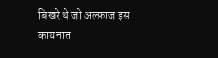बिखरे थे जो अल्फ़ाज इस कायनात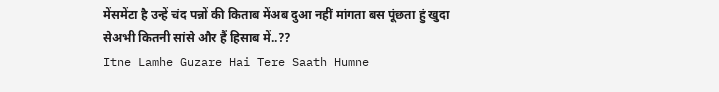मेंसमेंटा है उन्हें चंद पन्नों की किताब मेंअब दुआ नहीं मांगता बस पूंछता हुं खुदा सेअभी कितनी सांसे और हैं हिसाब में..??
Itne Lamhe Guzare Hai Tere Saath Humne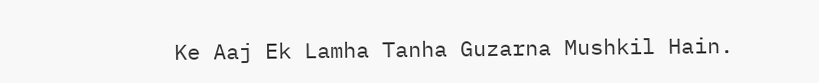Ke Aaj Ek Lamha Tanha Guzarna Mushkil Hain.